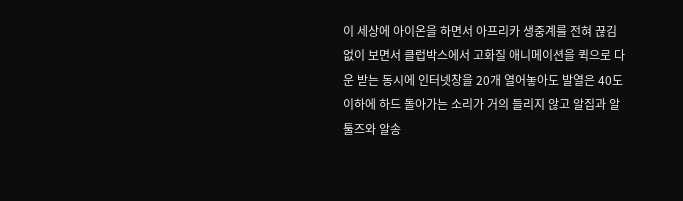이 세상에 아이온을 하면서 아프리카 생중계를 전혀 끊김없이 보면서 클럽박스에서 고화질 애니메이션을 퀵으로 다운 받는 동시에 인터넷창을 20개 열어놓아도 발열은 40도 이하에 하드 돌아가는 소리가 거의 들리지 않고 알집과 알툴즈와 알송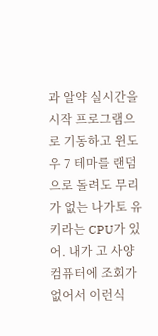과 알약 실시간을 시작 프로그램으로 기동하고 윈도우 7 테마를 랜덤으로 돌려도 무리가 없는 나가토 유키라는 CPU가 있어. 내가 고 사양 컴퓨터에 조회가 없어서 이런식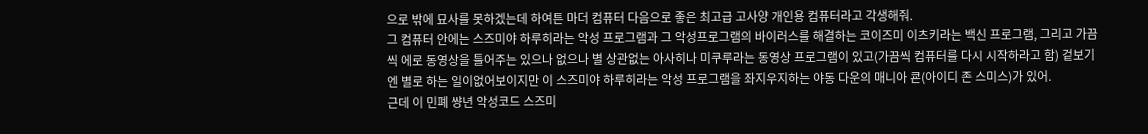으로 밖에 묘사를 못하겠는데 하여튼 마더 컴퓨터 다음으로 좋은 최고급 고사양 개인용 컴퓨터라고 각생해줘.
그 컴퓨터 안에는 스즈미야 하루히라는 악성 프로그램과 그 악성프로그램의 바이러스를 해결하는 코이즈미 이츠키라는 백신 프로그램, 그리고 가끔씩 에로 동영상을 틀어주는 있으나 없으나 별 상관없는 아사히나 미쿠루라는 동영상 프로그램이 있고(가끔씩 컴퓨터를 다시 시작하라고 함) 겉보기엔 별로 하는 일이없어보이지만 이 스즈미야 하루히라는 악성 프로그램을 좌지우지하는 야동 다운의 매니아 쿈(아이디 존 스미스)가 있어.
근데 이 민폐 썅년 악성코드 스즈미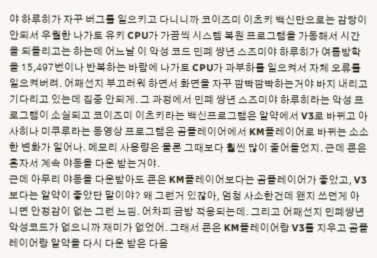야 하루히가 자꾸 버그를 일으키고 다니니까 코이즈미 이츠키 백신만으로는 감당이 안되서 우월한 나가토 유키 CPU가 가끔씩 시스템 복원 프로그램을 가동해서 시간을 되돌리고는 하는데 어느날 이 악성 코드 민폐 썅년 스즈미야 하루히가 여름방학을 15,497번이나 반복하는 바람에 나가토 CPU가 과부하를 일으켜서 자체 오류를 일으켜버려. 어째선지 부끄러워 하면서 화면을 자꾸 깜빡깜빡하는거야 바지 내리고 기다리고 있는데 집중 안되게. 그 과정에서 민폐 썅년 스즈미야 하루히라는 악성 프로그램이 소실되고 코이즈미 이츠키라는 백신프로그램은 알약에서 V3로 바뀌고 아사히나 미쿠루라는 동영상 프로그램은 곰플레이어에서 KM플레이어로 바뀌는 소소한 변화가 일어나. 메모리 사용량은 물론 그때보다 훨씬 많이 줄어들었지. 근데 쿈은 혼자서 계속 야동을 다운 받는거야.
근데 아무리 야동을 다운받아도 쿈은 KM플레이어보다는 곰플레이어가 좋았고, V3보다는 알약이 좋았단 말이야? 왜 그런거 있잖아, 엄청 사소한건데 왠지 쓰던게 아니면 안정감이 없는 그런 느낌. 어차피 금방 적응되는데. 그리고 어째선지 민폐썅년 악성코드가 없으니까 재미가 없었어. 그래서 쿈은 KM플레이어랑 V3를 지우고 곰플레이어랑 알약을 다시 다운 받은 다음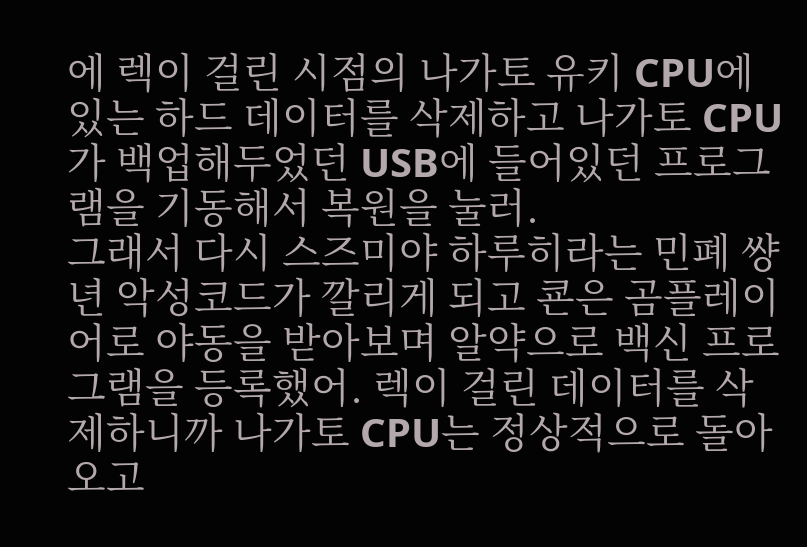에 렉이 걸린 시점의 나가토 유키 CPU에 있는 하드 데이터를 삭제하고 나가토 CPU가 백업해두었던 USB에 들어있던 프로그램을 기동해서 복원을 눌러.
그래서 다시 스즈미야 하루히라는 민폐 썅년 악성코드가 깔리게 되고 쿈은 곰플레이어로 야동을 받아보며 알약으로 백신 프로그램을 등록했어. 렉이 걸린 데이터를 삭제하니까 나가토 CPU는 정상적으로 돌아오고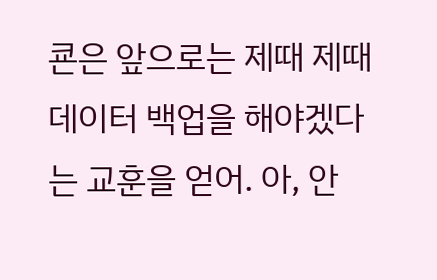쿈은 앞으로는 제때 제때 데이터 백업을 해야겠다는 교훈을 얻어. 아, 안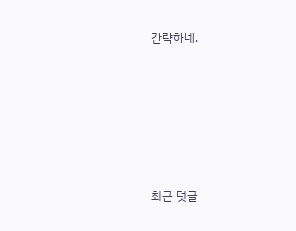간략하네.










최근 덧글